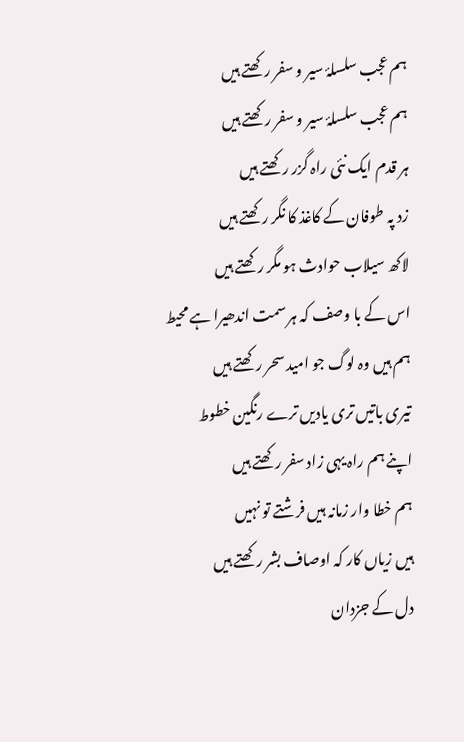ہم عجب سلسلۂ سیر و سفر رکھتے ہیں
ہم عجب سلسلۂ سیر و سفر رکھتے ہیں
ہر قدم ایک نئی راہ گزر رکھتے ہیں
زد پہ طوفان کے کاغذ کا نگر رکھتے ہیں
لاکھ سیلاب حوادث ہو مگر رکھتے ہیں
اس کے با وصف کہ ہر سمت اندھیرا ہے محیط
ہم ہیں وہ لوگ جو امید سحر رکھتے ہیں
تیری باتیں تری یادیں ترے رنگین خطوط
اپنے ہم راہ یہی زاد سفر رکھتے ہیں
ہم خطا وار زمانہ ہیں فرشتے تو نہیں
ہیں زیاں کار کہ اوصاف بشر رکھتے ہیں
دل کے جزدان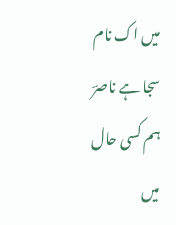میں اک نام سجا ہے ناصرؔ
ہم کسی حال میں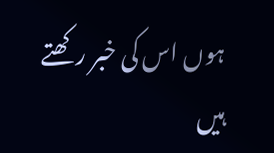ہوں اس کی خبر رکھتے ہیں